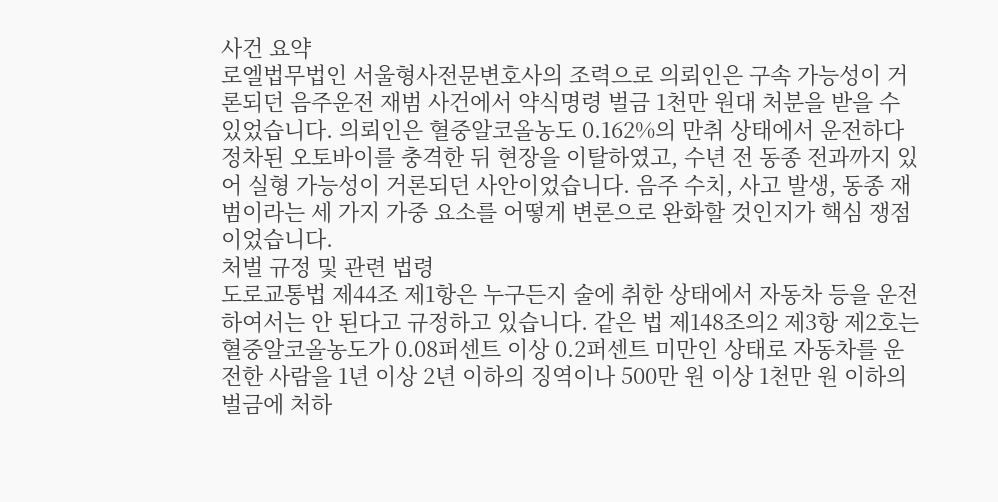사건 요약
로엘법무법인 서울형사전문변호사의 조력으로 의뢰인은 구속 가능성이 거론되던 음주운전 재범 사건에서 약식명령 벌금 1천만 원대 처분을 받을 수 있었습니다. 의뢰인은 혈중알코올농도 0.162%의 만취 상태에서 운전하다 정차된 오토바이를 충격한 뒤 현장을 이탈하였고, 수년 전 동종 전과까지 있어 실형 가능성이 거론되던 사안이었습니다. 음주 수치, 사고 발생, 동종 재범이라는 세 가지 가중 요소를 어떻게 변론으로 완화할 것인지가 핵심 쟁점이었습니다.
처벌 규정 및 관련 법령
도로교통법 제44조 제1항은 누구든지 술에 취한 상태에서 자동차 등을 운전하여서는 안 된다고 규정하고 있습니다. 같은 법 제148조의2 제3항 제2호는 혈중알코올농도가 0.08퍼센트 이상 0.2퍼센트 미만인 상태로 자동차를 운전한 사람을 1년 이상 2년 이하의 징역이나 500만 원 이상 1천만 원 이하의 벌금에 처하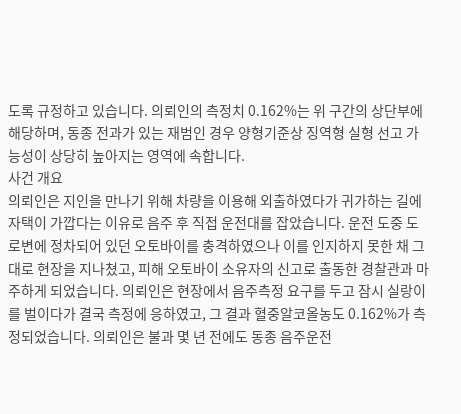도록 규정하고 있습니다. 의뢰인의 측정치 0.162%는 위 구간의 상단부에 해당하며, 동종 전과가 있는 재범인 경우 양형기준상 징역형 실형 선고 가능성이 상당히 높아지는 영역에 속합니다.
사건 개요
의뢰인은 지인을 만나기 위해 차량을 이용해 외출하였다가 귀가하는 길에 자택이 가깝다는 이유로 음주 후 직접 운전대를 잡았습니다. 운전 도중 도로변에 정차되어 있던 오토바이를 충격하였으나 이를 인지하지 못한 채 그대로 현장을 지나쳤고, 피해 오토바이 소유자의 신고로 출동한 경찰관과 마주하게 되었습니다. 의뢰인은 현장에서 음주측정 요구를 두고 잠시 실랑이를 벌이다가 결국 측정에 응하였고, 그 결과 혈중알코올농도 0.162%가 측정되었습니다. 의뢰인은 불과 몇 년 전에도 동종 음주운전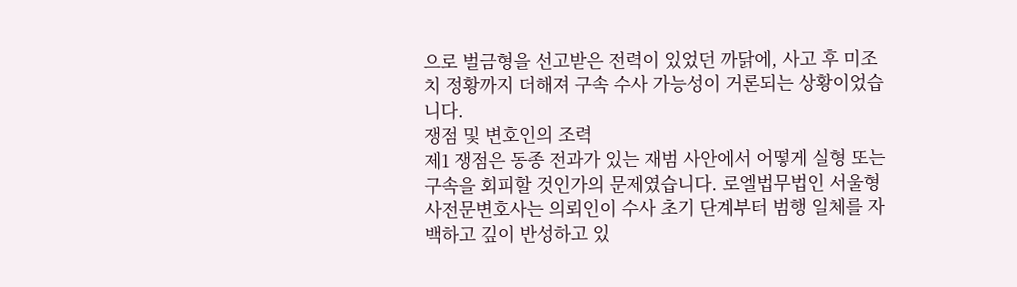으로 벌금형을 선고받은 전력이 있었던 까닭에, 사고 후 미조치 정황까지 더해져 구속 수사 가능성이 거론되는 상황이었습니다.
쟁점 및 변호인의 조력
제1 쟁점은 동종 전과가 있는 재범 사안에서 어떻게 실형 또는 구속을 회피할 것인가의 문제였습니다. 로엘법무법인 서울형사전문변호사는 의뢰인이 수사 초기 단계부터 범행 일체를 자백하고 깊이 반성하고 있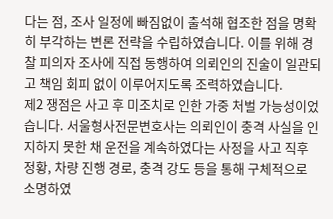다는 점, 조사 일정에 빠짐없이 출석해 협조한 점을 명확히 부각하는 변론 전략을 수립하였습니다. 이를 위해 경찰 피의자 조사에 직접 동행하여 의뢰인의 진술이 일관되고 책임 회피 없이 이루어지도록 조력하였습니다.
제2 쟁점은 사고 후 미조치로 인한 가중 처벌 가능성이었습니다. 서울형사전문변호사는 의뢰인이 충격 사실을 인지하지 못한 채 운전을 계속하였다는 사정을 사고 직후 정황, 차량 진행 경로, 충격 강도 등을 통해 구체적으로 소명하였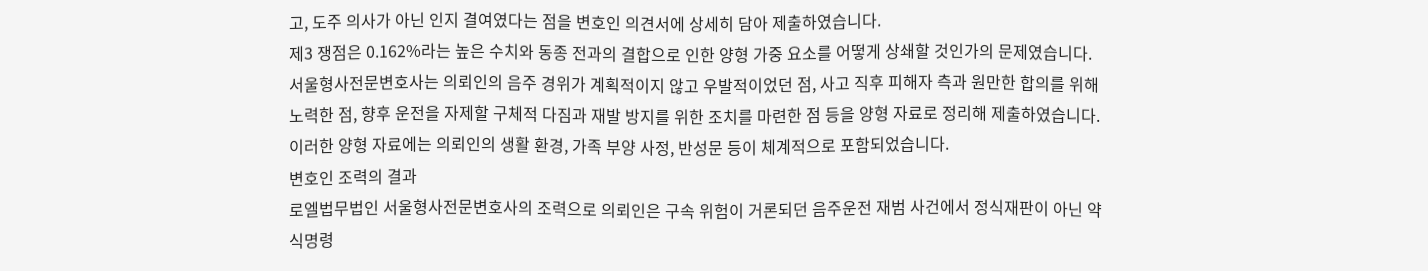고, 도주 의사가 아닌 인지 결여였다는 점을 변호인 의견서에 상세히 담아 제출하였습니다.
제3 쟁점은 0.162%라는 높은 수치와 동종 전과의 결합으로 인한 양형 가중 요소를 어떻게 상쇄할 것인가의 문제였습니다. 서울형사전문변호사는 의뢰인의 음주 경위가 계획적이지 않고 우발적이었던 점, 사고 직후 피해자 측과 원만한 합의를 위해 노력한 점, 향후 운전을 자제할 구체적 다짐과 재발 방지를 위한 조치를 마련한 점 등을 양형 자료로 정리해 제출하였습니다. 이러한 양형 자료에는 의뢰인의 생활 환경, 가족 부양 사정, 반성문 등이 체계적으로 포함되었습니다.
변호인 조력의 결과
로엘법무법인 서울형사전문변호사의 조력으로 의뢰인은 구속 위험이 거론되던 음주운전 재범 사건에서 정식재판이 아닌 약식명령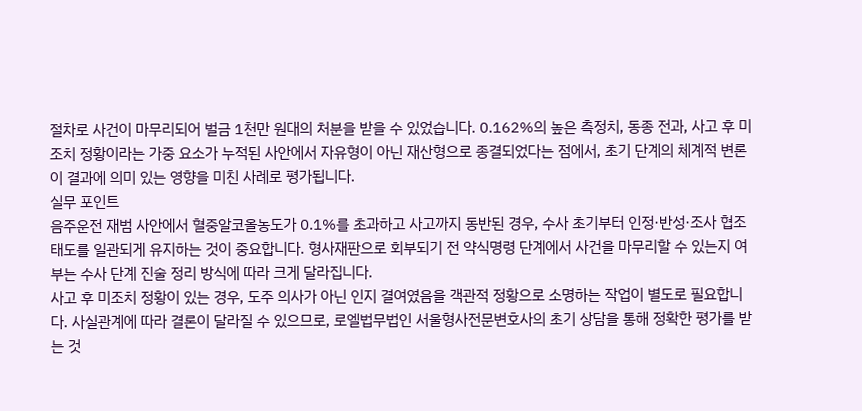절차로 사건이 마무리되어 벌금 1천만 원대의 처분을 받을 수 있었습니다. 0.162%의 높은 측정치, 동종 전과, 사고 후 미조치 정황이라는 가중 요소가 누적된 사안에서 자유형이 아닌 재산형으로 종결되었다는 점에서, 초기 단계의 체계적 변론이 결과에 의미 있는 영향을 미친 사례로 평가됩니다.
실무 포인트
음주운전 재범 사안에서 혈중알코올농도가 0.1%를 초과하고 사고까지 동반된 경우, 수사 초기부터 인정·반성·조사 협조 태도를 일관되게 유지하는 것이 중요합니다. 형사재판으로 회부되기 전 약식명령 단계에서 사건을 마무리할 수 있는지 여부는 수사 단계 진술 정리 방식에 따라 크게 달라집니다.
사고 후 미조치 정황이 있는 경우, 도주 의사가 아닌 인지 결여였음을 객관적 정황으로 소명하는 작업이 별도로 필요합니다. 사실관계에 따라 결론이 달라질 수 있으므로, 로엘법무법인 서울형사전문변호사의 초기 상담을 통해 정확한 평가를 받는 것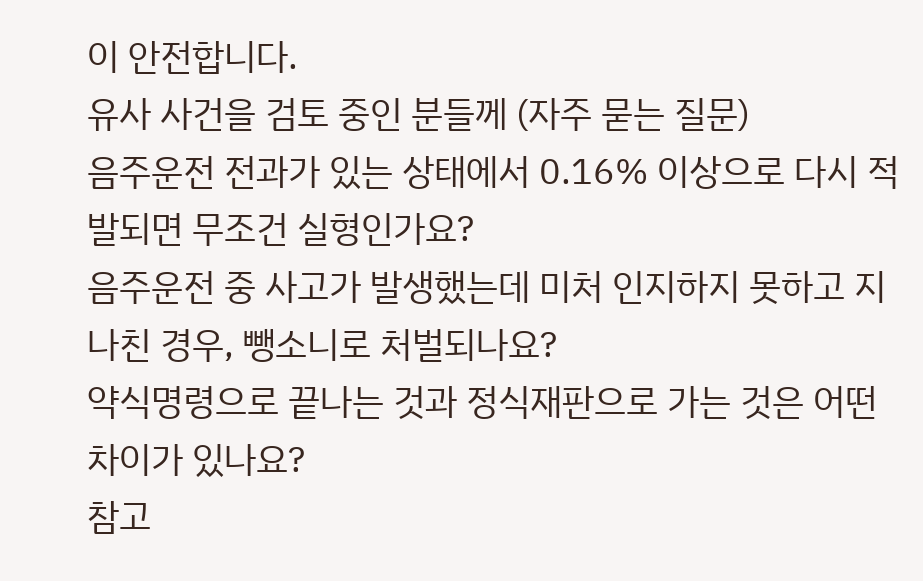이 안전합니다.
유사 사건을 검토 중인 분들께 (자주 묻는 질문)
음주운전 전과가 있는 상태에서 0.16% 이상으로 다시 적발되면 무조건 실형인가요?
음주운전 중 사고가 발생했는데 미처 인지하지 못하고 지나친 경우, 뺑소니로 처벌되나요?
약식명령으로 끝나는 것과 정식재판으로 가는 것은 어떤 차이가 있나요?
참고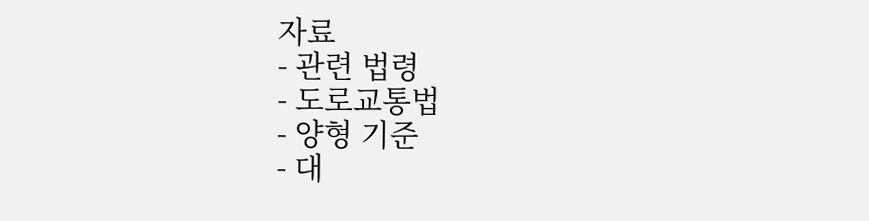자료
- 관련 법령
- 도로교통법
- 양형 기준
- 대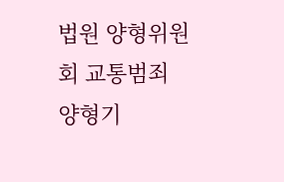법원 양형위원회 교통범죄 양형기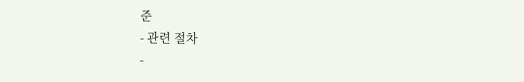준
- 관련 절차
-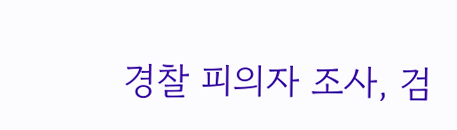경찰 피의자 조사, 검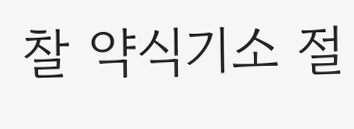찰 약식기소 절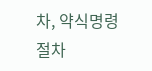차, 약식명령 절차